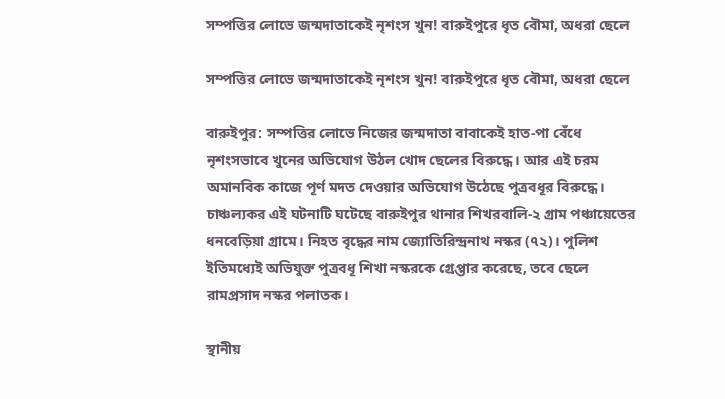সম্পত্তির লোভে জন্মদাতাকেই নৃশংস খুন! বারুইপুরে ধৃত বৌমা, অধরা ছেলে

সম্পত্তির লোভে জন্মদাতাকেই নৃশংস খুন! বারুইপুরে ধৃত বৌমা, অধরা ছেলে

বারুইপুর: সম্পত্তির লোভে নিজের জন্মদাতা বাবাকেই হাত-পা বেঁধে নৃশংসভাবে খুনের অভিযোগ উঠল খোদ ছেলের বিরুদ্ধে। আর এই চরম অমানবিক কাজে পূর্ণ মদত দেওয়ার অভিযোগ উঠেছে পুত্রবধূর বিরুদ্ধে। চাঞ্চল্যকর এই ঘটনাটি ঘটেছে বারুইপুর থানার শিখরবালি-২ গ্রাম পঞ্চায়েতের ধনবেড়িয়া গ্রামে। নিহত বৃদ্ধের নাম জ্যোতিরিন্দ্রনাথ নস্কর (৭২)। পুলিশ ইতিমধ্যেই অভিযুক্ত পুত্রবধূ শিখা নস্করকে গ্রেপ্তার করেছে, তবে ছেলে রামপ্রসাদ নস্কর পলাতক।

স্থানীয়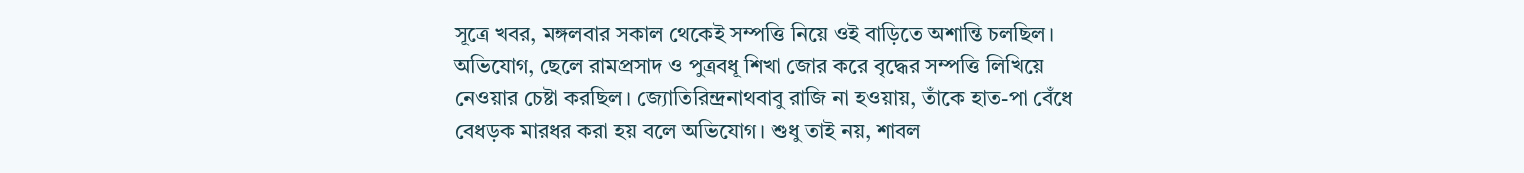সূত্রে খবর, মঙ্গলবার সকাল থেকেই সম্পত্তি নিয়ে ওই বাড়িতে অশান্তি চলছিল। অভিযোগ, ছেলে রামপ্রসাদ ও পুত্রবধূ শিখা জোর করে বৃদ্ধের সম্পত্তি লিখিয়ে নেওয়ার চেষ্টা করছিল। জ্যোতিরিন্দ্রনাথবাবু রাজি না হওয়ায়, তাঁকে হাত-পা বেঁধে বেধড়ক মারধর করা হয় বলে অভিযোগ। শুধু তাই নয়, শাবল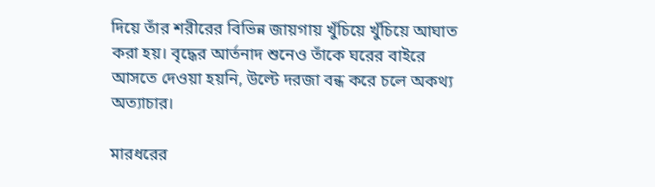দিয়ে তাঁর শরীরের বিভিন্ন জায়গায় খুঁচিয়ে খুঁচিয়ে আঘাত করা হয়। বৃদ্ধের আর্তনাদ শুনেও তাঁকে ঘরের বাইরে আসতে দেওয়া হয়নি, উল্টে দরজা বন্ধ করে চলে অকথ্য অত্যাচার।

মারধরের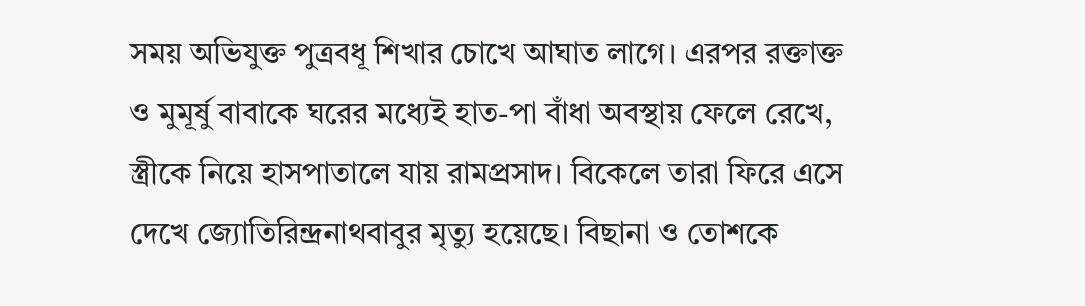সময় অভিযুক্ত পুত্রবধূ শিখার চোখে আঘাত লাগে। এরপর রক্তাক্ত ও মুমূর্ষু বাবাকে ঘরের মধ্যেই হাত-পা বাঁধা অবস্থায় ফেলে রেখে, স্ত্রীকে নিয়ে হাসপাতালে যায় রামপ্রসাদ। বিকেলে তারা ফিরে এসে দেখে জ্যোতিরিন্দ্রনাথবাবুর মৃত্যু হয়েছে। বিছানা ও তোশকে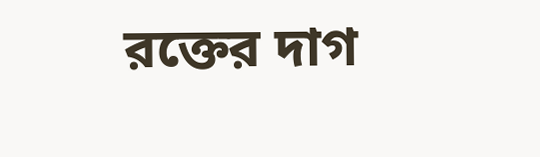রক্তের দাগ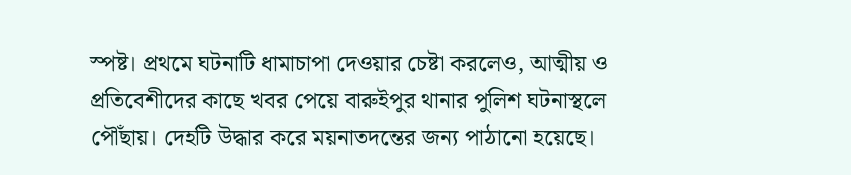স্পষ্ট। প্রথমে ঘটনাটি ধামাচাপা দেওয়ার চেষ্টা করলেও, আত্মীয় ও প্রতিবেশীদের কাছে খবর পেয়ে বারুইপুর থানার পুলিশ ঘটনাস্থলে পৌঁছায়। দেহটি উদ্ধার করে ময়নাতদন্তের জন্য পাঠানো হয়েছে।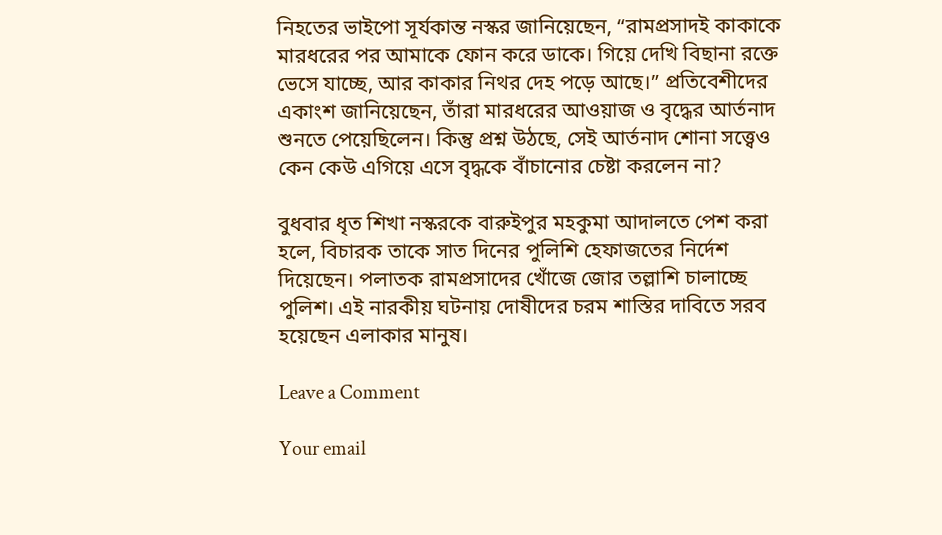নিহতের ভাইপো সূর্যকান্ত নস্কর জানিয়েছেন, “রামপ্রসাদই কাকাকে মারধরের পর আমাকে ফোন করে ডাকে। গিয়ে দেখি বিছানা রক্তে ভেসে যাচ্ছে, আর কাকার নিথর দেহ পড়ে আছে।” প্রতিবেশীদের একাংশ জানিয়েছেন, তাঁরা মারধরের আওয়াজ ও বৃদ্ধের আর্তনাদ শুনতে পেয়েছিলেন। কিন্তু প্রশ্ন উঠছে, সেই আর্তনাদ শোনা সত্ত্বেও কেন কেউ এগিয়ে এসে বৃদ্ধকে বাঁচানোর চেষ্টা করলেন না?

বুধবার ধৃত শিখা নস্করকে বারুইপুর মহকুমা আদালতে পেশ করা হলে, বিচারক তাকে সাত দিনের পুলিশি হেফাজতের নির্দেশ দিয়েছেন। পলাতক রামপ্রসাদের খোঁজে জোর তল্লাশি চালাচ্ছে পুলিশ। এই নারকীয় ঘটনায় দোষীদের চরম শাস্তির দাবিতে সরব হয়েছেন এলাকার মানুষ।

Leave a Comment

Your email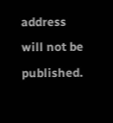address will not be published.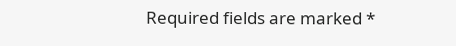Required fields are marked *